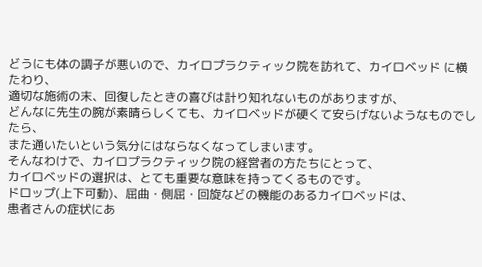どうにも体の調子が悪いので、カイロプラクティック院を訪れて、カイロベッド に横たわり、
適切な施術の末、回復したときの喜びは計り知れないものがありますが、
どんなに先生の腕が素晴らしくても、カイロベッドが硬くて安らげないようなものでしたら、
また通いたいという気分にはならなくなってしまいます。
そんなわけで、カイロプラクティック院の経営者の方たちにとって、
カイロベッドの選択は、とても重要な意味を持ってくるものです。
ドロップ(上下可動)、屈曲・側屈・回旋などの機能のあるカイロベッドは、
患者さんの症状にあ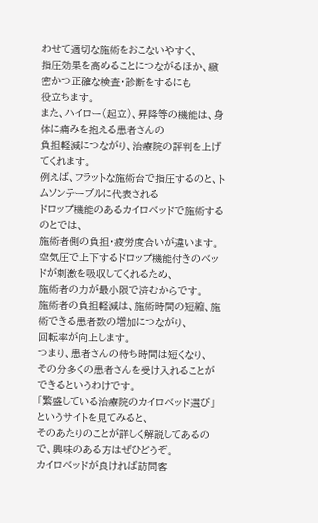わせて適切な施術をおこないやすく、
指圧効果を高めることにつながるほか、緻密かつ正確な検査・診断をするにも
役立ちます。
また、ハイロー(起立)、昇降等の機能は、身体に痛みを抱える患者さんの
負担軽減につながり、治療院の評判を上げてくれます。
例えば、フラットな施術台で指圧するのと、トムソンテーブルに代表される
ドロップ機能のあるカイロベッドで施術するのとでは、
施術者側の負担・疲労度合いが違います。
空気圧で上下するドロップ機能付きのベッドが刺激を吸収してくれるため、
施術者の力が最小限で済むからです。
施術者の負担軽減は、施術時間の短縮、施術できる患者数の増加につながり、
回転率が向上します。
つまり、患者さんの待ち時間は短くなり、
その分多くの患者さんを受け入れることができるというわけです。
「繁盛している治療院のカイロベッド選び」というサイトを見てみると、
そのあたりのことが詳しく解説してあるので、興味のある方はぜひどうぞ。
カイロベッドが良ければ訪問客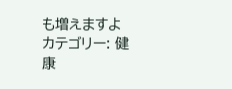も増えますよ
カテゴリー: 健康